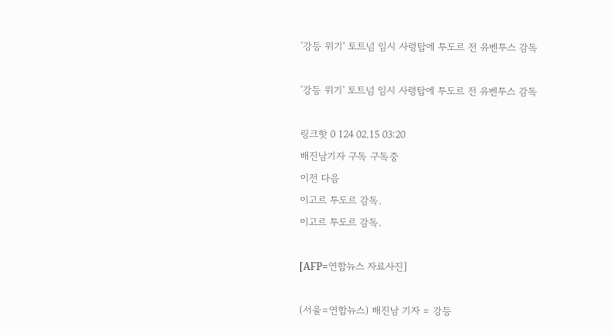'강등 위기' 토트넘 임시 사령탑에 투도르 전 유벤투스 감독

'강등 위기' 토트넘 임시 사령탑에 투도르 전 유벤투스 감독

링크핫 0 124 02.15 03:20
배진남기자 구독 구독중
이전 다음
이고르 투도르 감독.
이고르 투도르 감독.

[AFP=연합뉴스 자료사진]

(서울=연합뉴스) 배진남 기자 = 강등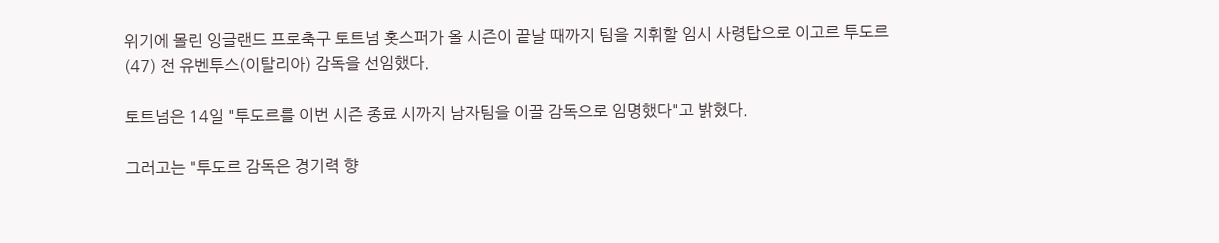위기에 몰린 잉글랜드 프로축구 토트넘 홋스퍼가 올 시즌이 끝날 때까지 팀을 지휘할 임시 사령탑으로 이고르 투도르(47) 전 유벤투스(이탈리아) 감독을 선임했다.

토트넘은 14일 "투도르를 이번 시즌 종료 시까지 남자팀을 이끌 감독으로 임명했다"고 밝혔다.

그러고는 "투도르 감독은 경기력 향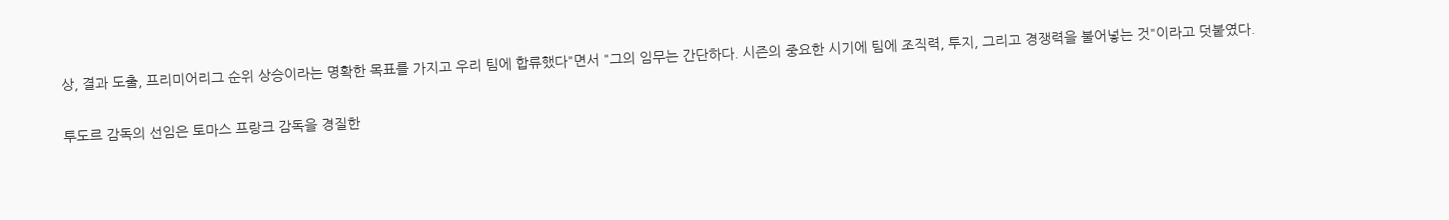상, 결과 도출, 프리미어리그 순위 상승이라는 명확한 목표를 가지고 우리 팀에 합류했다"면서 "그의 임무는 간단하다. 시즌의 중요한 시기에 팀에 조직력, 투지, 그리고 경쟁력을 불어넣는 것"이라고 덧붙였다.

투도르 감독의 선임은 토마스 프랑크 감독을 경질한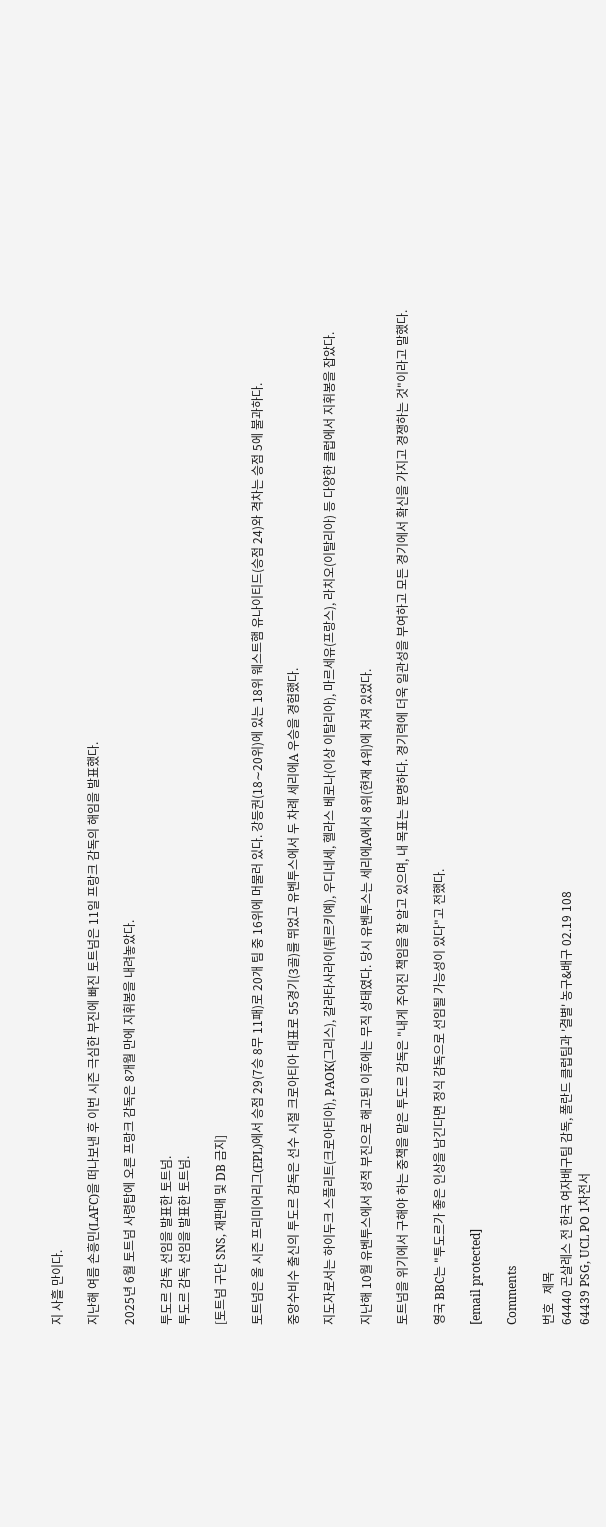지 사흘 만이다.

지난해 여름 손흥민(LAFC)을 떠나보낸 후 이번 시즌 극심한 부진에 빠진 토트넘은 11일 프랑크 감독의 해임을 발표했다.

2025년 6월 토트넘 사령탑에 오른 프랑크 감독은 8개월 만에 지휘봉을 내려놓았다.

투도르 감독 선임을 발표한 토트넘.
투도르 감독 선임을 발표한 토트넘.

[토트넘 구단 SNS, 재판매 및 DB 금지]

토트넘은 올 시즌 프리미어리그(EPL)에서 승점 29(7승 8무 11패)로 20개 팀 중 16위에 머물러 있다. 강등권(18∼20위)에 있는 18위 웨스트햄 유나이티드(승점 24)와 격차는 승점 5에 불과하다.

중앙수비수 출신의 투도르 감독은 선수 시절 크로아티아 대표로 55경기(3골)를 뛰었고 유벤투스에서 두 차례 세리에A 우승을 경험했다.

지도자로서는 하이두크 스플리트(크로아티아), PAOK(그리스), 갈라타사라이(튀르키예), 우디네세, 헬라스 베로나(이상 이탈리아), 마르세유(프랑스), 라치오(이탈리아) 등 다양한 클럽에서 지휘봉을 잡았다.

지난해 10월 유벤투스에서 성적 부진으로 해고된 이후에는 무직 상태였다. 당시 유벤투스는 세리에A에서 8위(현재 4위)에 처져 있었다.

토트넘을 위기에서 구해야 하는 중책을 맡은 투도르 감독은 "내게 주어진 책임을 잘 알고 있으며, 내 목표는 분명하다. 경기력에 더욱 일관성을 부여하고 모든 경기에서 확신을 가지고 경쟁하는 것"이라고 말했다.

영국 BBC는 "투도르가 좋은 인상을 남긴다면 정식 감독으로 선임될 가능성이 있다"고 전했다.

[email protected]

Comments

번호   제목
64440 곤살레스 전 한국 여자배구팀 감독, 폴란드 클럽팀과 '결별' 농구&배구 02.19 108
64439 PSG, UCL PO 1차전서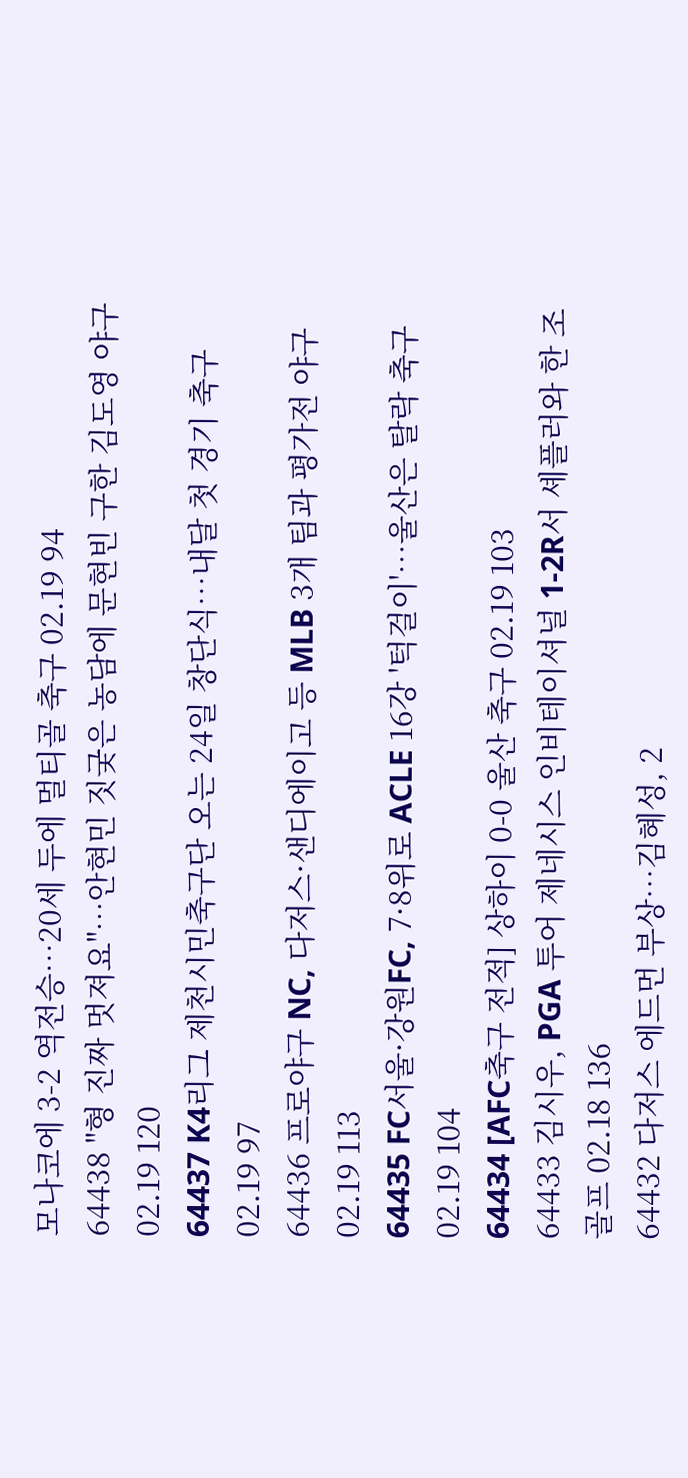모나코에 3-2 역전승…20세 두에 멀티골 축구 02.19 94
64438 "형 진짜 멋져요"…안현민 짓궂은 농담에 문현빈 구한 김도영 야구 02.19 120
64437 K4리그 제천시민축구단 오는 24일 창단식…내달 첫 경기 축구 02.19 97
64436 프로야구 NC, 다저스·샌디에이고 등 MLB 3개 팀과 평가전 야구 02.19 113
64435 FC서울·강원FC, 7·8위로 ACLE 16강 '턱걸이'…울산은 탈락 축구 02.19 104
64434 [AFC축구 전적] 상하이 0-0 울산 축구 02.19 103
64433 김시우, PGA 투어 제네시스 인비테이셔널 1-2R서 셰플러와 한 조 골프 02.18 136
64432 다저스 에드먼 부상…김혜성, 2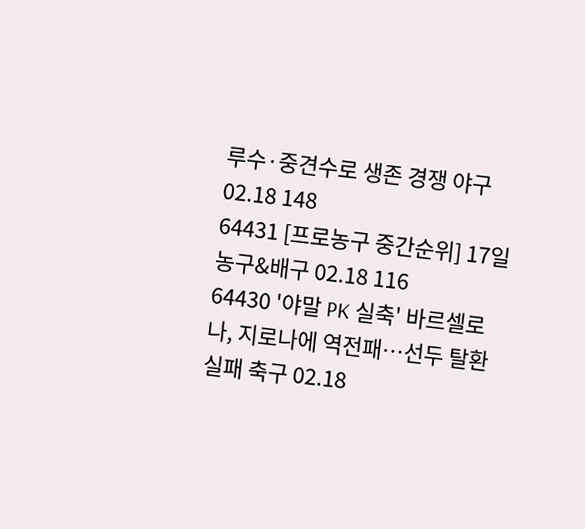루수·중견수로 생존 경쟁 야구 02.18 148
64431 [프로농구 중간순위] 17일 농구&배구 02.18 116
64430 '야말 PK 실축' 바르셀로나, 지로나에 역전패…선두 탈환 실패 축구 02.18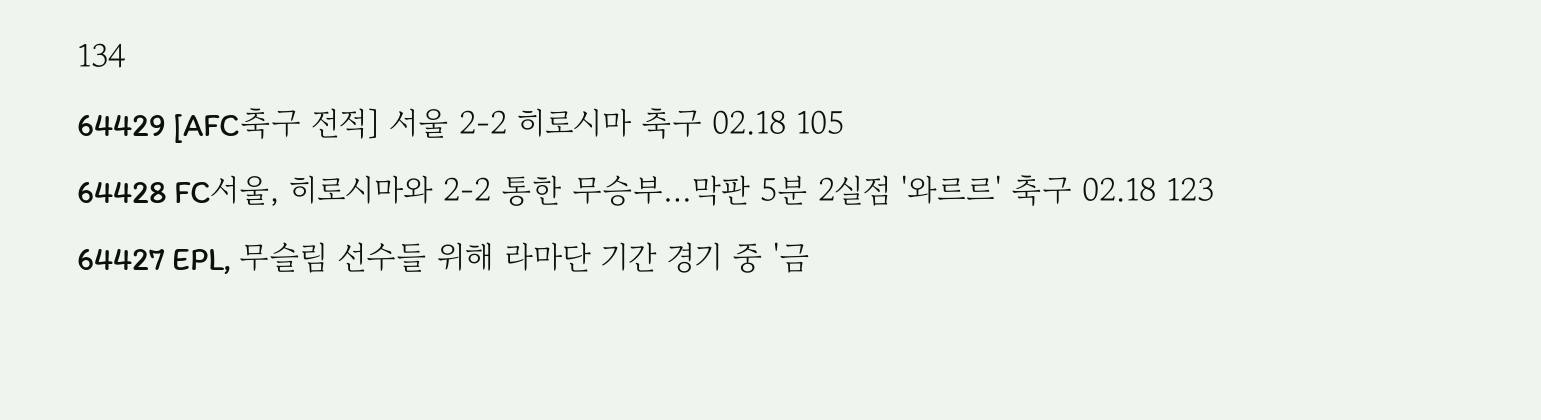134
64429 [AFC축구 전적] 서울 2-2 히로시마 축구 02.18 105
64428 FC서울, 히로시마와 2-2 통한 무승부…막판 5분 2실점 '와르르' 축구 02.18 123
64427 EPL, 무슬림 선수들 위해 라마단 기간 경기 중 '금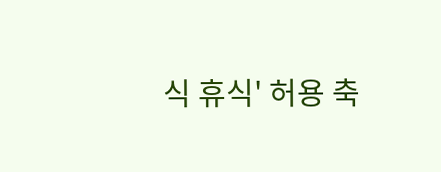식 휴식' 허용 축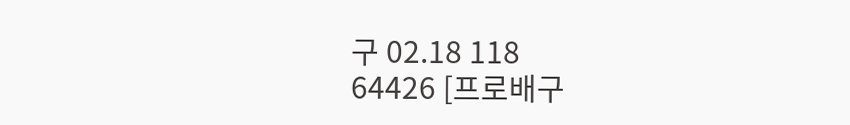구 02.18 118
64426 [프로배구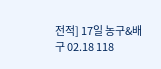전적] 17일 농구&배구 02.18 118